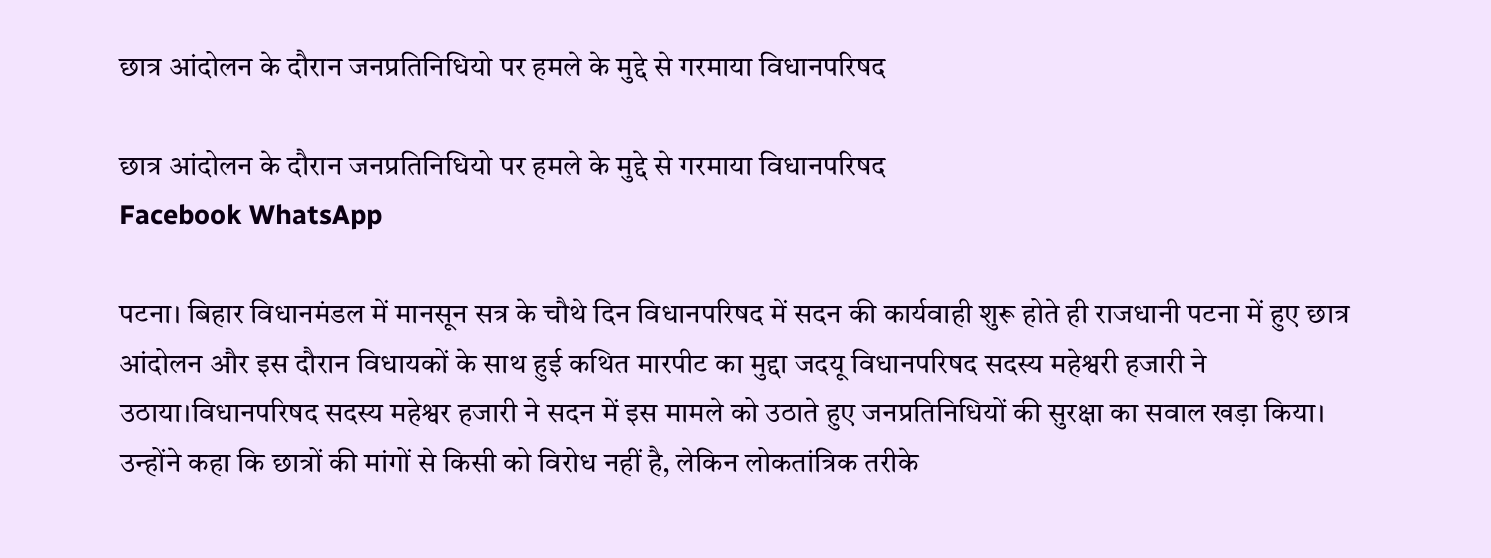छात्र आंदोलन के दौरान जनप्रतिनिधियो पर हमले के मुद्दे से गरमाया विधानपरिषद

छात्र आंदोलन के दौरान जनप्रतिनिधियो पर हमले के मुद्दे से गरमाया विधानपरिषद
Facebook WhatsApp

पटना। बिहार विधानमंडल में मानसून सत्र के चौथे दिन विधानपरिषद में सदन की कार्यवाही शुरू होते ही राजधानी पटना में हुए छात्र आंदोलन और इस दौरान विधायकों के साथ हुई कथित मारपीट का मुद्दा जदयू विधानपरिषद सदस्य महेश्वरी हजारी ने उठाया।विधानपरिषद सदस्य महेश्वर हजारी ने सदन में इस मामले को उठाते हुए जनप्रतिनिधियों की सुरक्षा का सवाल खड़ा किया। उन्होंने कहा कि छात्रों की मांगों से किसी को विरोध नहीं है, लेकिन लोकतांत्रिक तरीके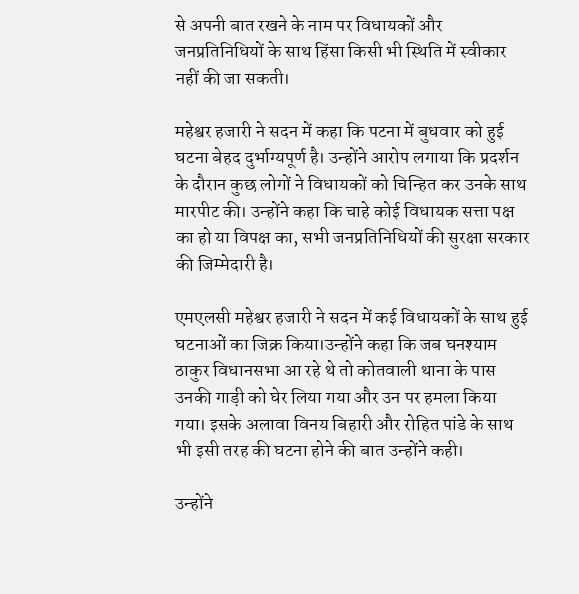से अपनी बात रखने के नाम पर विधायकों और जनप्रतिनिधियों के साथ हिंसा किसी भी स्थिति में स्वीकार नहीं की जा सकती।

महेश्वर हजारी ने सदन में कहा कि पटना में बुधवार को हुई घटना बेहद दुर्भाग्यपूर्ण है। उन्होंने आरोप लगाया कि प्रदर्शन के दौरान कुछ लोगों ने विधायकों को चिन्हित कर उनके साथ मारपीट की। उन्होंने कहा कि चाहे कोई विधायक सत्ता पक्ष का हो या विपक्ष का, सभी जनप्रतिनिधियों की सुरक्षा सरकार की जिम्मेदारी है।

एमएलसी महेश्वर हजारी ने सदन में कई विधायकों के साथ हुई घटनाओं का जिक्र किया।उन्होंने कहा कि जब घनश्याम ठाकुर विधानसभा आ रहे थे तो कोतवाली थाना के पास उनकी गाड़ी को घेर लिया गया और उन पर हमला किया गया। इसके अलावा विनय बिहारी और रोहित पांडे के साथ भी इसी तरह की घटना होने की बात उन्होंने कही।

उन्होंने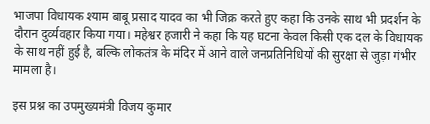भाजपा विधायक श्याम बाबू प्रसाद यादव का भी जिक्र करते हुए कहा कि उनके साथ भी प्रदर्शन के दौरान दुर्व्यवहार किया गया। महेश्वर हजारी ने कहा कि यह घटना केवल किसी एक दल के विधायक के साथ नहीं हुई है, बल्कि लोकतंत्र के मंदिर में आने वाले जनप्रतिनिधियों की सुरक्षा से जुड़ा गंभीर मामला है।

इस प्रश्न का उपमुख्यमंत्री विजय कुमार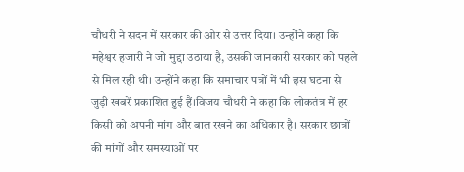चौधरी ने सदन में सरकार की ओर से उत्तर दिया। उन्होंने कहा कि महेश्वर हजारी ने जो मुद्दा उठाया है, उसकी जानकारी सरकार को पहले से मिल रही थी। उन्होंने कहा कि समाचार पत्रों में भी इस घटना से जुड़ी खबरें प्रकाशित हुई हैं।विजय चौधरी ने कहा कि लोकतंत्र में हर किसी को अपनी मांग और बात रखने का अधिकार है। सरकार छात्रों की मांगों और समस्याओं पर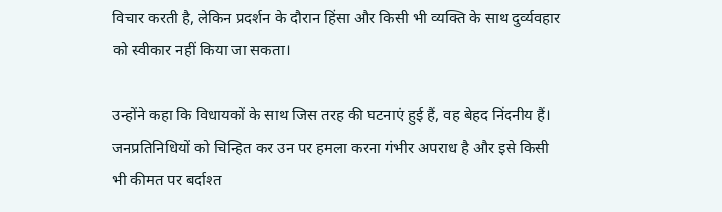विचार करती है, लेकिन प्रदर्शन के दौरान हिंसा और किसी भी व्यक्ति के साथ दुर्व्यवहार को स्वीकार नहीं किया जा सकता।

उन्होंने कहा कि विधायकों के साथ जिस तरह की घटनाएं हुई हैं, वह बेहद निंदनीय हैं। जनप्रतिनिधियों को चिन्हित कर उन पर हमला करना गंभीर अपराध है और इसे किसी भी कीमत पर बर्दाश्त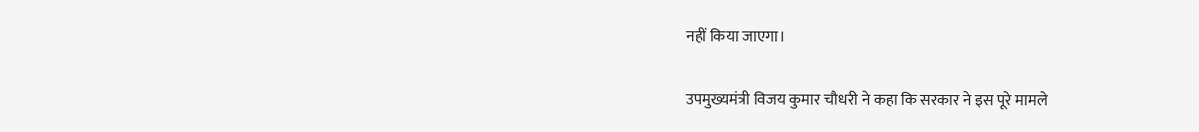नहीं किया जाएगा।

उपमुख्यमंत्री विजय कुमार चौधरी ने कहा कि सरकार ने इस पूरे मामले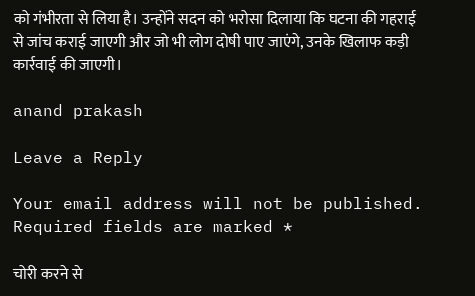को गंभीरता से लिया है। उन्होंने सदन को भरोसा दिलाया कि घटना की गहराई से जांच कराई जाएगी और जो भी लोग दोषी पाए जाएंगे, उनके खिलाफ कड़ी कार्रवाई की जाएगी।

anand prakash

Leave a Reply

Your email address will not be published. Required fields are marked *

चोरी करने से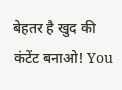बेहतर है खुद की कंटेंट बनाओ! You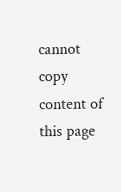cannot copy content of this page